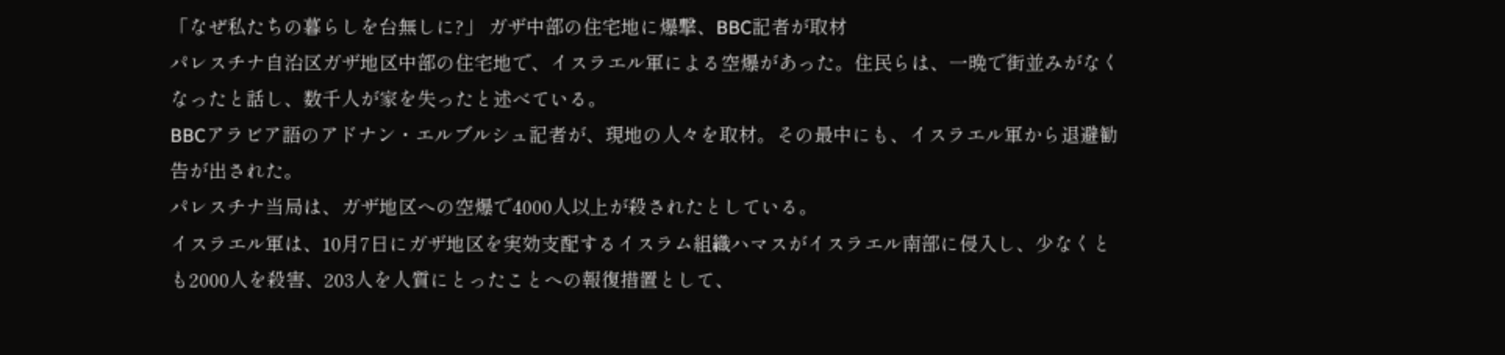「なぜ私たちの暮らしを台無しに?」 ガザ中部の住宅地に爆撃、BBC記者が取材
パレスチナ自治区ガザ地区中部の住宅地で、イスラエル軍による空爆があった。住民らは、一晩で街並みがなくなったと話し、数千人が家を失ったと述べている。
BBCアラビア語のアドナン・エルブルシュ記者が、現地の人々を取材。その最中にも、イスラエル軍から退避勧告が出された。
パレスチナ当局は、ガザ地区への空爆で4000人以上が殺されたとしている。
イスラエル軍は、10月7日にガザ地区を実効支配するイスラム組織ハマスがイスラエル南部に侵入し、少なくとも2000人を殺害、203人を人質にとったことへの報復措置として、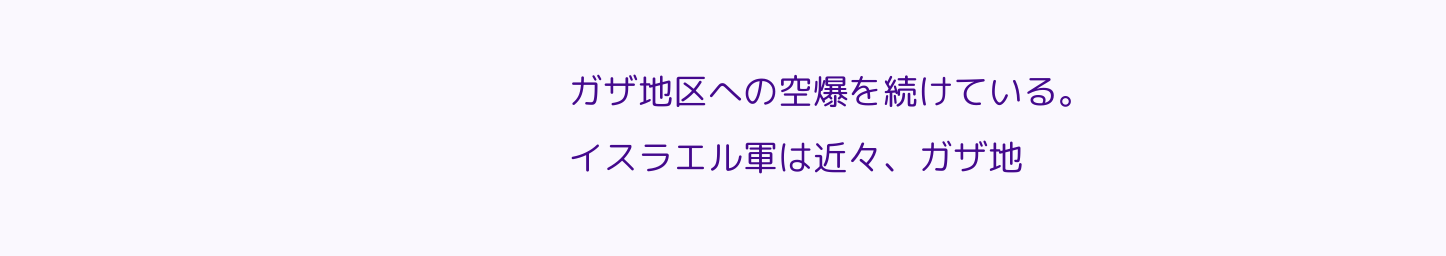ガザ地区への空爆を続けている。
イスラエル軍は近々、ガザ地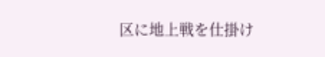区に地上戦を仕掛け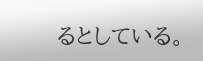るとしている。